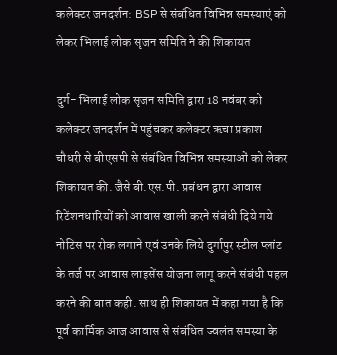कलेक्टर जनदर्शन: BSP से संबंधित विभिन्न समस्याएं को लेकर भिलाई लोक सृजन समिति ने की शिकायत

दुर्ग- भिलाई लोक सृजन समिति द्वारा 18 नवंबर को कलेक्टर जनदर्शन में पहुंचकर कलेक्टर ऋचा प्रकाश चौधरी से बीएसपी से संबंधित विभिन्न समस्याओं को लेकर शिकायत की. जैसे बी.एस.पी. प्रबंधन द्वारा आवास रिटेंशनधारियों को आवास खाली करने संबंधी दिये गये नोटिस पर रोक लगाने एवं उनके लिये दुर्गापुर स्टील प्लांट के तर्ज पर आवास लाइसेंस योजना लागू करने संबंधी पहल करने की बात कही. साथ ही शिकायत में कहा गया है कि पूर्व कार्मिक आज आवास से संबंधित ज्वलंत समस्या के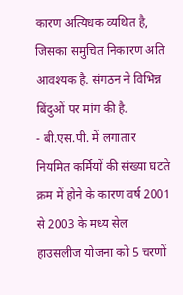कारण अत्यिधक व्यथित है, जिसका समुचित निकारण अति आवश्यक है. संगठन ने विभिन्न बिंदुओं पर मांग की है.
- बी.एस.पी. में लगातार नियमित कर्मियों की संख्या घटते क्रम में होने के कारण वर्ष 2001 से 2003 के मध्य सेल हाउसलीज योजना को 5 चरणों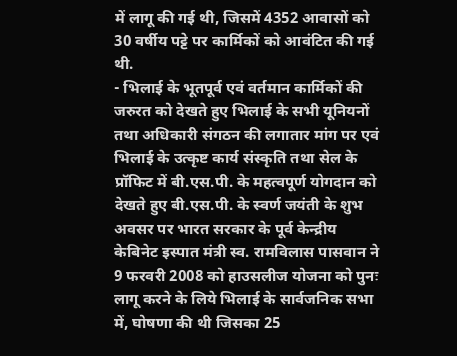में लागू की गई थी, जिसमें 4352 आवासों को 30 वर्षीय पट्टे पर कार्मिकों को आवंटित की गई थी.
- भिलाई के भूतपूर्व एवं वर्तमान कार्मिकों की जरुरत को देखते हुए भिलाई के सभी यूनियनों तथा अधिकारी संगठन की लगातार मांग पर एवं भिलाई के उत्कृष्ट कार्य संस्कृति तथा सेल के प्रॉफिट में बी.एस.पी. के महत्वपूर्ण योगदान को देखते हुए बी.एस.पी. के स्वर्ण जयंती के शुभ अवसर पर भारत सरकार के पूर्व केन्द्रीय केबिनेट इस्पात मंत्री स्व. रामविलास पासवान ने 9 फरवरी 2008 को हाउसलीज योजना को पुनः लागू करने के लिये भिलाई के सार्वजनिक सभा में, घोषणा की थी जिसका 25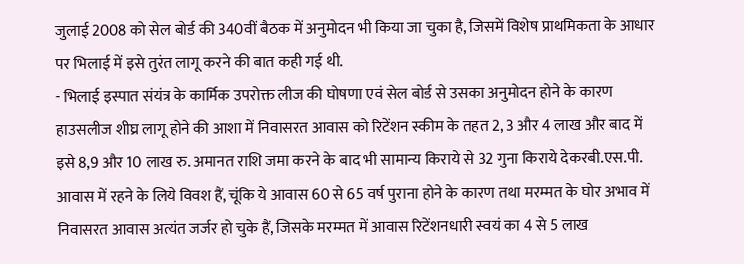जुलाई 2008 को सेल बोर्ड की 340वीं बैठक में अनुमोदन भी किया जा चुका है, जिसमें विशेष प्राथमिकता के आधार पर भिलाई में इसे तुरंत लागू करने की बात कही गई थी.
- भिलाई इस्पात संयंत्र के कार्मिक उपरोक्त लीज की घोषणा एवं सेल बोर्ड से उसका अनुमोदन होने के कारण हाउसलीज शीघ्र लागू होने की आशा में निवासरत आवास को रिटेंशन स्कीम के तहत 2, 3 और 4 लाख और बाद में इसे 8,9 और 10 लाख रु. अमानत राशि जमा करने के बाद भी सामान्य किराये से 32 गुना किराये देकरबी.एस.पी. आवास में रहने के लिये विवश हैं, चूंकि ये आवास 60 से 65 वर्ष पुराना होने के कारण तथा मरम्मत के घोर अभाव में निवासरत आवास अत्यंत जर्जर हो चुके हैं, जिसके मरम्मत में आवास रिटेंशनधारी स्वयं का 4 से 5 लाख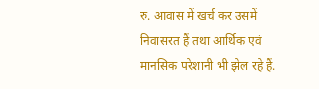रु. आवास में खर्च कर उसमें निवासरत हैं तथा आर्थिक एवं मानसिक परेशानी भी झेल रहे हैं.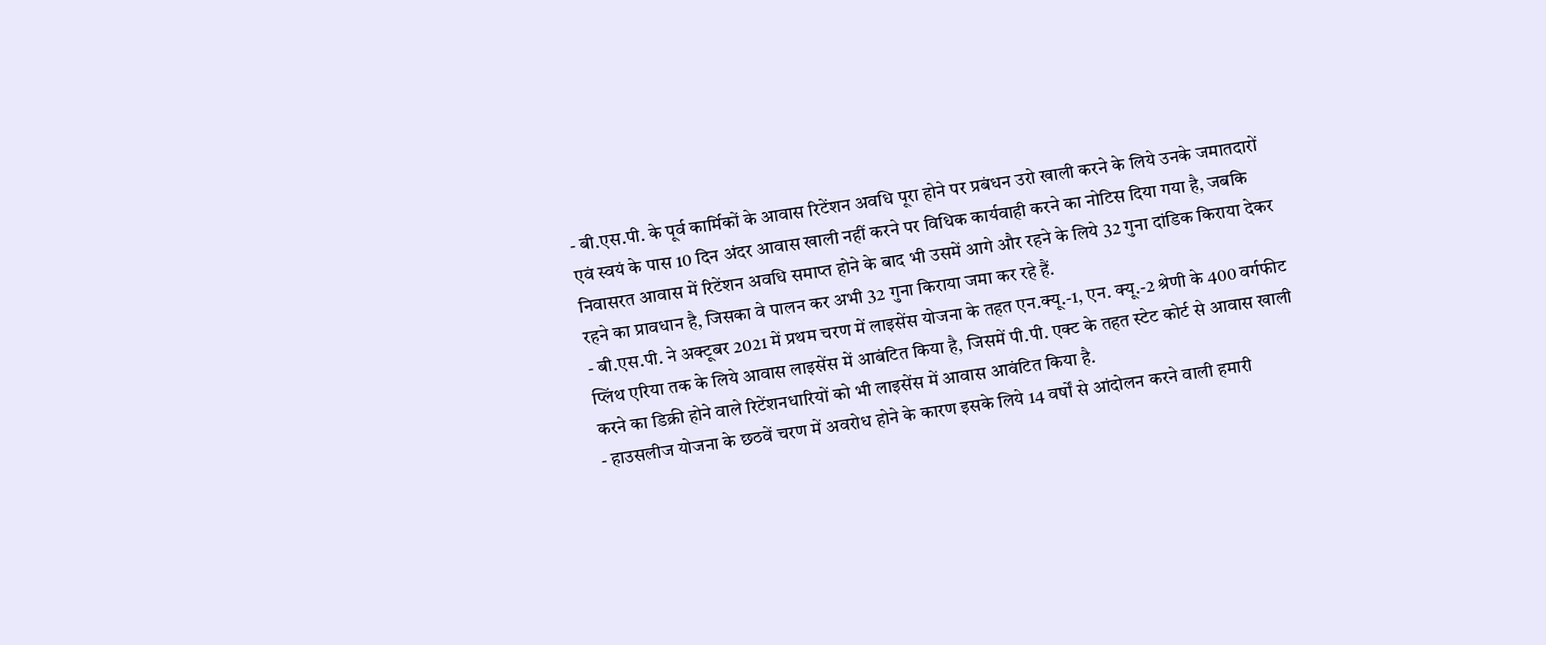- बी.एस.पी. के पूर्व कार्मिकों के आवास रिटेंशन अवधि पूरा होने पर प्रबंधन उरो खाली करने के लिये उनके जमातदारों एवं स्वयं के पास 10 दिन अंदर आवास खाली नहीं करने पर विधिक कार्यवाही करने का नोटिस दिया गया है, जबकि निवासरत आवास में रिटेंशन अवधि समाप्त होने के बाद भी उसमें आगे और रहने के लिये 32 गुना दांडिक किराया देकर रहने का प्रावधान है, जिसका वे पालन कर अभी 32 गुना किराया जमा कर रहे हैं.
- बी.एस.पी. ने अक्टूबर 2021 में प्रथम चरण में लाइसेंस योजना के तहत एन.क्यू.-1, एन. क्यू.-2 श्रेणी के 400 वर्गफीट प्लिंथ एरिया तक के लिये आवास लाइसेंस में आबंटित किया है, जिसमें पी.पी. एक्ट के तहत स्टेट कोर्ट से आवास खाली करने का डिक्री होने वाले रिटेंशनधारियों को भी लाइसेंस में आवास आवंटित किया है.
- हाउसलीज योजना के छठवें चरण में अवरोध होने के कारण इसके लिये 14 वर्षों से आंदोलन करने वाली हमारी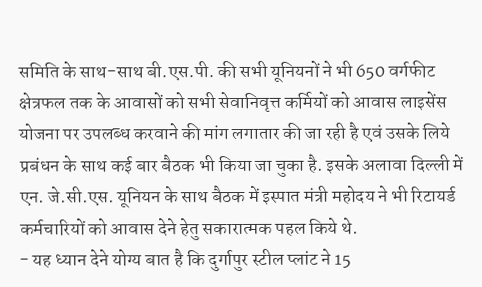समिति के साथ-साथ बी.एस.पी. की सभी यूनियनों ने भी 650 वर्गफीट क्षेत्रफल तक के आवासों को सभी सेवानिवृत्त कर्मियों को आवास लाइसेंस योजना पर उपलब्ध करवाने की मांग लगातार की जा रही है एवं उसके लिये प्रबंधन के साथ कई बार बैठक भी किया जा चुका है. इसके अलावा दिल्ली में एन. जे.सी.एस. यूनियन के साथ बैठक में इस्पात मंत्री महोदय ने भी रिटायर्ड कर्मचारियों को आवास देने हेतु सकारात्मक पहल किये थे.
- यह ध्यान देने योग्य बात है कि दुर्गापुर स्टील प्लांट ने 15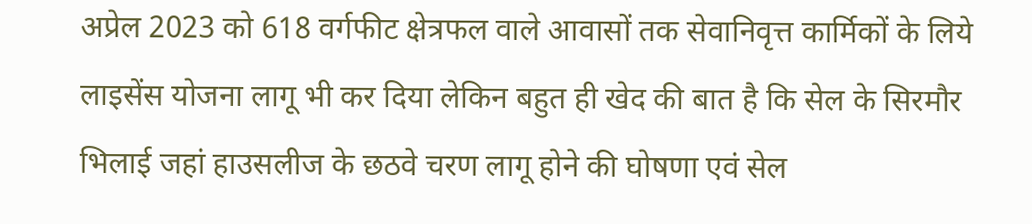अप्रेल 2023 को 618 वर्गफीट क्षेत्रफल वाले आवासों तक सेवानिवृत्त कार्मिकों के लिये लाइसेंस योजना लागू भी कर दिया लेकिन बहुत ही खेद की बात है कि सेल के सिरमौर भिलाई जहां हाउसलीज के छठवे चरण लागू होने की घोषणा एवं सेल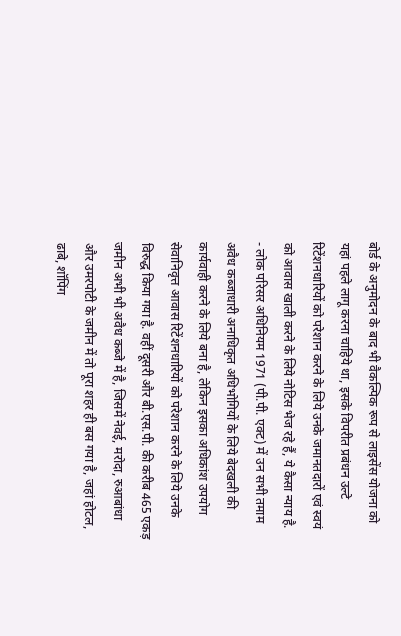बोर्ड के अनुमोदन के बाद भी वैकल्पिक रूप से लाइसेंस योजना को यहां पहले लागू करना चाहिये था, इसके विपरीत प्रबंधन उल्टे रिटेंशनधारियों को परेशान करने के लिये उनके जमानतदारों एवं स्वयं को आवास खाली करने के लिये नोटिस भेज रहे हैं, ये कैसा न्याय है.
- लोक परिसर अधिनियम 1971 (पी.पी. एक्ट) में उन सभी तमाम अवैध कब्जाधारी अनाधिकृत अधिभोगियों के लिये बेदखली की कार्यवाही करने के लिये बना है, लेकिन इसका अधिकांश उपयोग सेवानिवृत्त आवास रिटेंशनधारियों को परेशान करने के लिये उनके विरुद्ध किया गया है. वहीं दूसरी और बी.एस.पी. की करीब 465 एकड़ जमीन अभी भी अवैध कब्जे में है, जिसमें नेवई, मरोदा, रुआबांधा और उमरपोटी के जमीन में तो पूरा शहर ही बस गया है, जहां होटल, ढाबे, शॉपिंग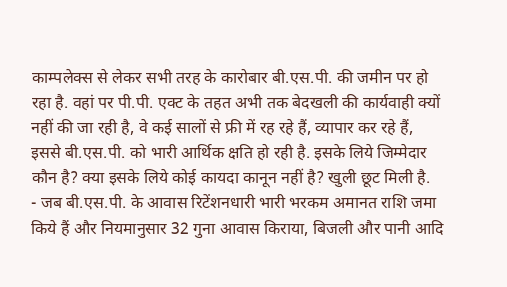काम्पलेक्स से लेकर सभी तरह के कारोबार बी.एस.पी. की जमीन पर हो रहा है. वहां पर पी.पी. एक्ट के तहत अभी तक बेदखली की कार्यवाही क्यों नहीं की जा रही है, वे कई सालों से फ्री में रह रहे हैं, व्यापार कर रहे हैं, इससे बी.एस.पी. को भारी आर्थिक क्षति हो रही है. इसके लिये जिम्मेदार कौन है? क्या इसके लिये कोई कायदा कानून नहीं है? खुली छूट मिली है.
- जब बी.एस.पी. के आवास रिटेंशनधारी भारी भरकम अमानत राशि जमा किये हैं और नियमानुसार 32 गुना आवास किराया, बिजली और पानी आदि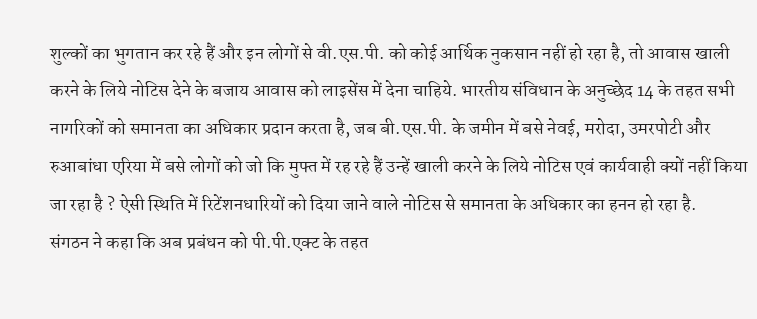शुल्कों का भुगतान कर रहे हैं और इन लोगों से वी.एस.पी. को कोई आर्थिक नुकसान नहीं हो रहा है, तो आवास खाली करने के लिये नोटिस देने के बजाय आवास को लाइसेंस में देना चाहिये. भारतीय संविधान के अनुच्छेद 14 के तहत सभी नागरिकों को समानता का अधिकार प्रदान करता है, जब बी.एस.पी. के जमीन में बसे नेवई, मरोदा, उमरपोटी और रुआबांधा एरिया में बसे लोगों को जो कि मुफ्त में रह रहे हैं उन्हें खाली करने के लिये नोटिस एवं कार्यवाही क्यों नहीं किया जा रहा है ? ऐसी स्थिति में रिटेंशनधारियों को दिया जाने वाले नोटिस से समानता के अधिकार का हनन हो रहा है.
संगठन ने कहा कि अब प्रबंधन को पी.पी.एक्ट के तहत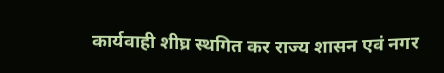कार्यवाही शीघ्र स्थगित कर राज्य शासन एवं नगर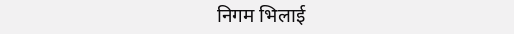निगम भिलाई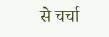से चर्चा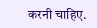करनी चाहिए.